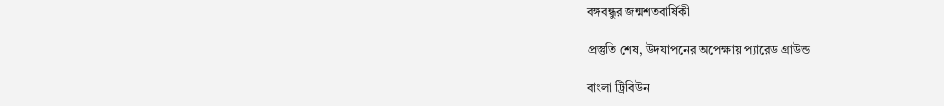বঙ্গবন্ধুর জন্মশতবার্ষিকী

প্রস্তুতি শেষ, উদযাপনের অপেক্ষায় প্যারেড গ্রাউন্ড

বাংলা ট্রিবিউন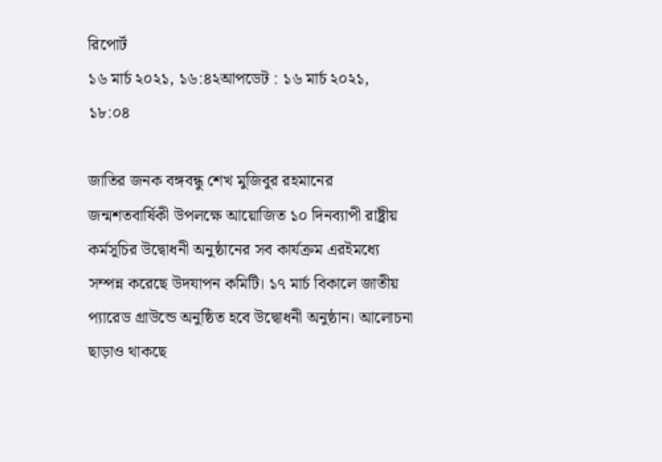রিপোর্ট
১৬ মার্চ ২০২১, ১৬:৪২আপডেট : ১৬ মার্চ ২০২১, ১৮:০৪

জাতির জনক বঙ্গবন্ধু শেখ মুজিবুর রহমানের জন্মশতবার্ষিকী উপলক্ষে আয়োজিত ১০ দিনব্যাপী রাষ্ট্রীয় কর্মসূচির উদ্বোধনী অনুষ্ঠানের সব কার্যক্রম এরইমধ্যে সম্পন্ন করেছে উদযাপন কমিটি। ১৭ মার্চ বিকালে জাতীয় প্যারেড গ্রাউন্ডে অনুষ্ঠিত হবে উদ্বোধনী অনুষ্ঠান। আলোচনা ছাড়াও থাকছে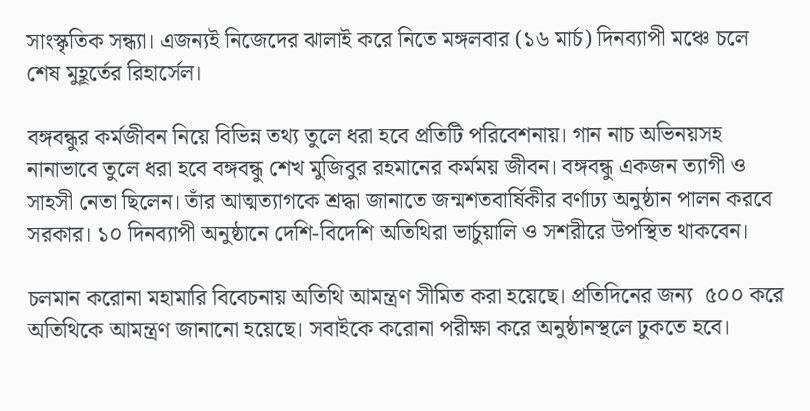সাংস্কৃতিক সন্ধ্যা। এজন্যই নিজেদের ঝালাই করে নিতে মঙ্গলবার (১৬ মার্চ) দিনব্যাপী মঞ্চে চলে শেষ মুহূর্তের রিহার্সেল।

বঙ্গবন্ধুর কর্মজীবন নিয়ে বিভিন্ন তথ্য তুলে ধরা হবে প্রতিটি পরিবেশনায়। গান নাচ অভিনয়সহ নানাভাবে তুলে ধরা হবে বঙ্গবন্ধু শেখ মুজিবুর রহমানের কর্মময় জীবন। বঙ্গবন্ধু একজন ত্যাগী ও সাহসী নেতা ছিলেন। তাঁর আত্মত্যাগকে শ্রদ্ধা জানাতে জন্মশতবার্ষিকীর বর্ণাঢ্য অনুষ্ঠান পালন করবে সরকার। ১০ দিনব্যাপী অনুষ্ঠানে দেশি-বিদেশি অতিথিরা ভার্চুয়ালি ও সশরীরে উপস্থিত থাকবেন।

চলমান করোনা মহামারি বিবেচনায় অতিথি আমন্ত্রণ সীমিত করা হয়েছে। প্রতিদিনের জন্য  ৫০০ করে অতিথিকে আমন্ত্রণ জানানো হয়েছে। সবাইকে করোনা পরীক্ষা করে অনুষ্ঠানস্থলে ঢুকতে হবে।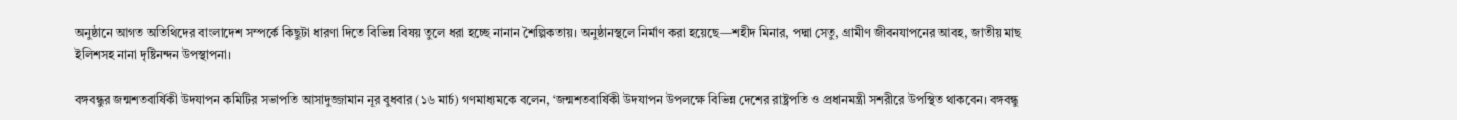অনুষ্ঠানে আগত অতিথিদের বাংলাদেশ সম্পর্কে কিছুটা ধারণা দিতে বিভিন্ন বিষয় তুলে ধরা হচ্ছে নানান শৈল্পিকতায়। অনুষ্ঠানস্থলে নির্মাণ করা হয়েছে—শহীদ মিনার, পদ্মা সেতু, গ্রামীণ জীবনযাপনের আবহ, জাতীয় মাছ ইলিশসহ নানা দৃষ্টিনন্দন উপস্থাপনা।

বঙ্গবন্ধুর জন্মশতবার্ষিকী উদযাপন কমিটির সভাপতি আসাদুজ্জামান নূর বুধবার (১৬ মার্চ) গণমাধ্যমকে বলেন, ‘জন্মশতবার্ষিকী উদযাপন উপলক্ষে বিভিন্ন দেশের রাষ্ট্রপতি ও প্রধানমন্ত্রী সশরীরে উপস্থিত থাকবেন। বঙ্গবন্ধু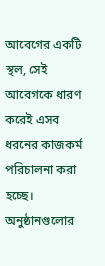আবেগের একটি স্থল, সেই আবেগকে ধারণ করেই এসব ধরনের কাজকর্ম পরিচালনা করা হচ্ছে। অনুষ্ঠানগুলোর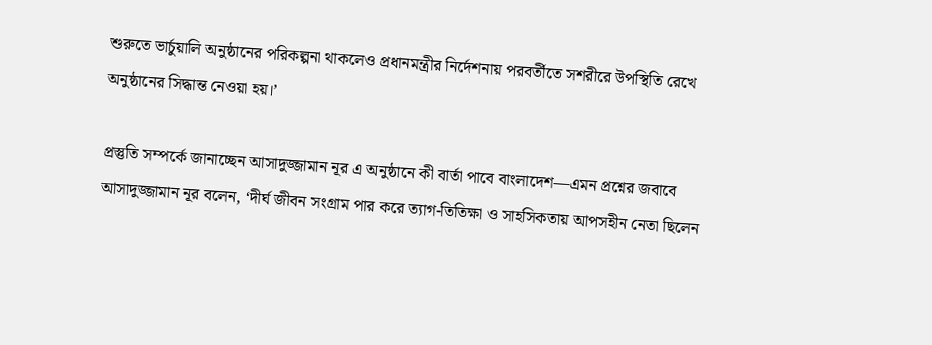শুরুতে ভার্চুয়ালি অনুষ্ঠানের পরিকল্পনা থাকলেও প্রধানমন্ত্রীর নির্দেশনায় পরবর্তীতে সশরীরে উপস্থিতি রেখে অনুষ্ঠানের সিদ্ধান্ত নেওয়া হয়।’

প্রস্তুতি সম্পর্কে জানাচ্ছেন আসাদুজ্জামান নূর এ অনুষ্ঠানে কী বার্তা পাবে বাংলাদেশ—এমন প্রশ্নের জবাবে আসাদুজ্জামান নূর বলেন, ‘দীর্ঘ জীবন সংগ্রাম পার করে ত্যাগ-তিতিক্ষা ও সাহসিকতায় আপসহীন নেতা ছিলেন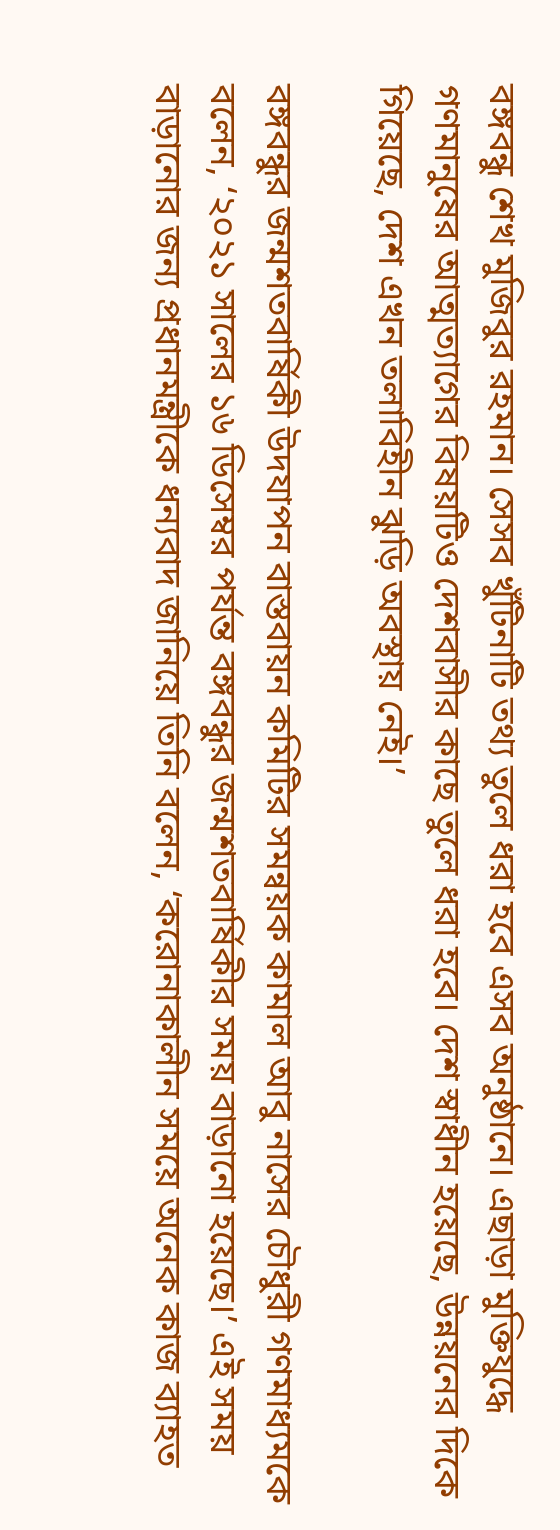বঙ্গবন্ধু শেখ মুজিবুর রহমান। সেসব খুঁটিনাটি তথ্য তুলে ধরা হবে এসব অনুষ্ঠানে। এছাড়া মুক্তিযুদ্ধে গণমানুষের আত্মত্যাগের বিষয়টিও দেশবাসীর কাছে তুলে ধরা হবে। দেশ স্বাধীন হয়েছে, উন্নয়নের দিকে গিয়েছে, দেশ এখন তলাবিহীন ঝুড়ি অবস্থায় নেই।’

বঙ্গবন্ধুর জন্মশতবার্ষিকী উদযাপন বাস্তবায়ন কমিটির সমন্বয়ক কামাল আবু নাসের চৌধুরী গণমাধ্যমকে বলেন, ‘২০২১ সালের ১৬ ডিসেম্বর পর্যন্ত বঙ্গবন্ধুর জন্মশতবার্ষিকীর সময় বাড়ানো হয়েছে।’ এই সময় বাড়ানোর জন্য প্রধানমন্ত্রীকে ধন্যবাদ জানিয়ে তিনি বলেন, ‘করোনাকালীন সময়ে অনেক কাজ ব্যাহত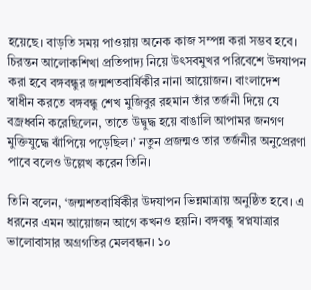হয়েছে। বাড়তি সময় পাওয়ায় অনেক কাজ সম্পন্ন করা সম্ভব হবে। চিরন্তন আলোকশিখা প্রতিপাদ্য নিয়ে উৎসবমুখর পরিবেশে উদযাপন করা হবে বঙ্গবন্ধুর জন্মশতবার্ষিকীর নানা আয়োজন। বাংলাদেশ স্বাধীন করতে বঙ্গবন্ধু শেখ মুজিবুর রহমান তাঁর তর্জনী দিয়ে যে বজ্রধ্বনি করেছিলেন, তাতে উদ্বুদ্ধ হয়ে বাঙালি আপামর জনগণ মুক্তিযুদ্ধে ঝাঁপিয়ে পড়েছিল।’ নতুন প্রজন্মও তার তর্জনীর অনুপ্রেরণা পাবে বলেও উল্লেখ করেন তিনি।

তিনি বলেন, ‘জন্মশতবার্ষিকীর উদযাপন ভিন্নমাত্রায় অনুষ্ঠিত হবে। এ ধরনের এমন আয়োজন আগে কখনও হয়নি। বঙ্গবন্ধু স্বপ্নযাত্রার ভালোবাসার অগ্রগতির মেলবন্ধন। ১০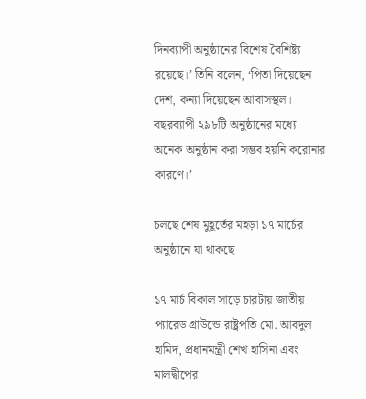দিনব্যাপী অনুষ্ঠানের বিশেষ বৈশিষ্ট্য রয়েছে।’ তিনি বলেন, ‘পিতা দিয়েছেন দেশ, কন্যা দিয়েছেন আবাসস্থল। বছরব্যাপী ২৯৮টি অনুষ্ঠানের মধ্যে অনেক অনুষ্ঠান করা সম্ভব হয়নি করোনার কারণে।’

চলছে শেষ মুহূর্তের মহড়া ১৭ মার্চের অনুষ্ঠানে যা থাকছে

১৭ মার্চ বিকাল সাড়ে চারটায় জাতীয় প্যারেড গ্রাউন্ডে রাষ্ট্রপতি মো. আবদুল হামিদ, প্রধানমন্ত্রী শেখ হাসিনা এবং মালদ্বীপের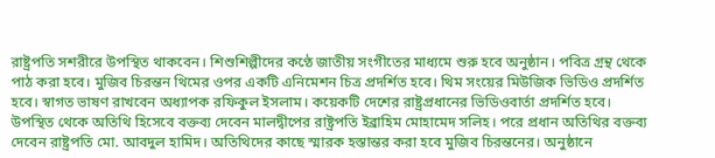রাষ্ট্রপতি সশরীরে উপস্থিত থাকবেন। শিশুশিল্পীদের কণ্ঠে জাতীয় সংগীতের মাধ্যমে শুরু হবে অনুষ্ঠান। পবিত্র গ্রন্থ থেকে পাঠ করা হবে। মুজিব চিরন্তন থিমের ওপর একটি এনিমেশন চিত্র প্রদর্শিত হবে। থিম সংয়ের মিউজিক ভিডিও প্রদর্শিত হবে। স্বাগত ভাষণ রাখবেন অধ্যাপক রফিকুল ইসলাম। কয়েকটি দেশের রাষ্ট্রপ্রধানের ভিডিওবার্তা প্রদর্শিত হবে। উপস্থিত থেকে অতিথি হিসেবে বক্তব্য দেবেন মালদ্বীপের রাষ্ট্রপতি ইব্রাহিম মোহামেদ সলিহ। পরে প্রধান অতিথির বক্তব্য দেবেন রাষ্ট্রপতি মো. আবদুল হামিদ। অতিথিদের কাছে স্মারক হস্তান্তর করা হবে মুজিব চিরন্তনের। অনুষ্ঠানে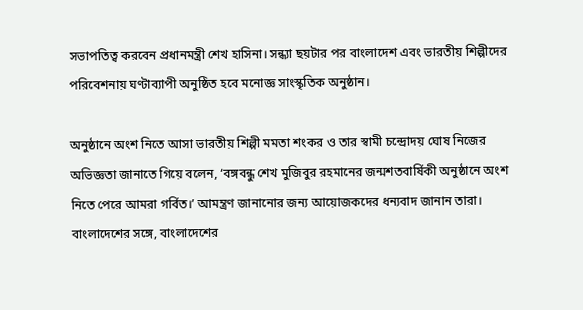সভাপতিত্ব করবেন প্রধানমন্ত্রী শেখ হাসিনা। সন্ধ্যা ছয়টার পর বাংলাদেশ এবং ভারতীয় শিল্পীদের পরিবেশনায় ঘণ্টাব্যাপী অনুষ্ঠিত হবে মনোজ্ঞ সাংস্কৃতিক অনুষ্ঠান।

অনুষ্ঠানে অংশ নিতে আসা ভারতীয় শিল্পী মমতা শংকর ও তার স্বামী চন্দ্রোদয় ঘোষ নিজের অভিজ্ঞতা জানাতে গিয়ে বলেন, ‘বঙ্গবন্ধু শেখ মুজিবুর রহমানের জন্মশতবার্ষিকী অনুষ্ঠানে অংশ নিতে পেরে আমরা গর্বিত।’ আমন্ত্রণ জানানোর জন্য আয়োজকদের ধন্যবাদ জানান তারা। বাংলাদেশের সঙ্গে, বাংলাদেশের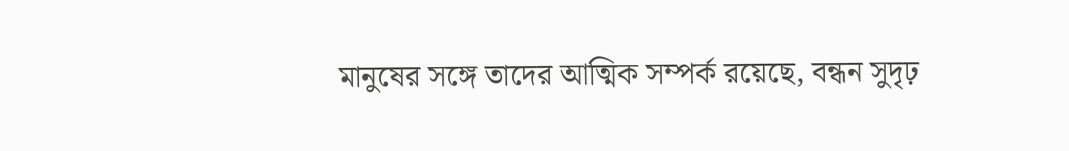মানুষের সঙ্গে তাদের আত্মিক সম্পর্ক রয়েছে, বন্ধন সুদৃঢ়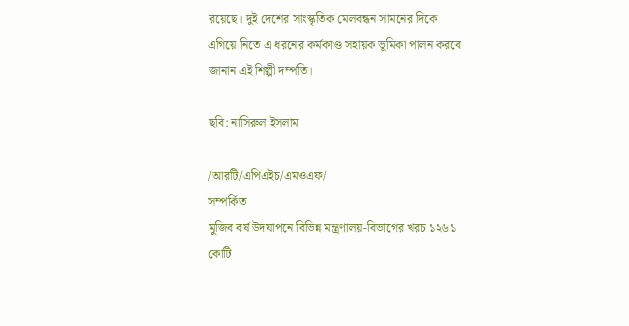রয়েছে। দুই দেশের সাংস্কৃতিক মেলবন্ধন সামনের দিকে এগিয়ে নিতে এ ধরনের কর্মকাণ্ড সহায়ক ভূমিকা পালন করবে জানান এই শিল্পী দম্পতি।

ছবি: নাসিরুল ইসলাম

/আরটি/এপিএইচ/এমওএফ/
সম্পর্কিত
মুজিব বর্ষ উদযাপনে বিভিন্ন মন্ত্রণালয়-বিভাগের খরচ ১২৬১ কোটি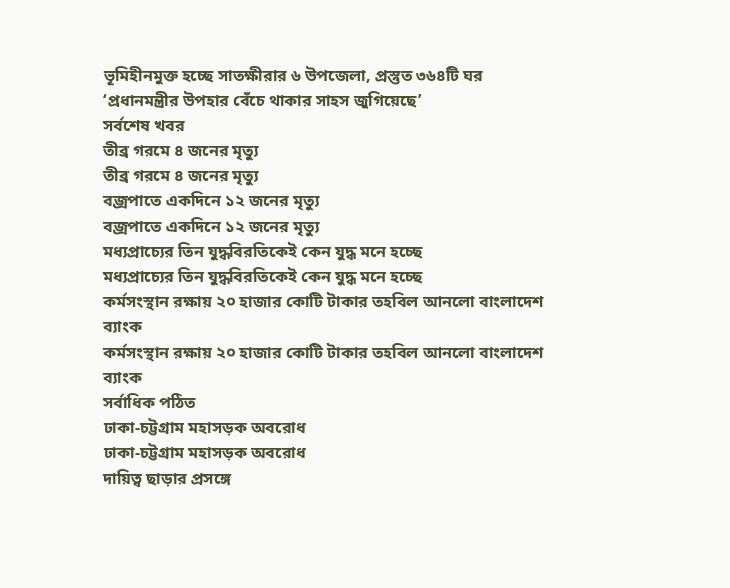ভূমিহীনমুক্ত হচ্ছে সাতক্ষীরার ৬ উপজেলা, প্রস্তুত ৩৬৪টি ঘর
‘প্রধানমন্ত্রীর উপহার বেঁচে থাকার সাহস জুগিয়েছে’
সর্বশেষ খবর
তীব্র গরমে ৪ জনের মৃত্যু
তীব্র গরমে ৪ জনের মৃত্যু
বজ্রপাতে একদিনে ১২ জনের মৃত্যু
বজ্রপাতে একদিনে ১২ জনের মৃত্যু
মধ্যপ্রাচ্যের তিন যুদ্ধবিরতিকেই কেন যুদ্ধ মনে হচ্ছে
মধ্যপ্রাচ্যের তিন যুদ্ধবিরতিকেই কেন যুদ্ধ মনে হচ্ছে
কর্মসংস্থান রক্ষায় ২০ হাজার কোটি টাকার তহবিল আনলো বাংলাদেশ ব্যাংক
কর্মসংস্থান রক্ষায় ২০ হাজার কোটি টাকার তহবিল আনলো বাংলাদেশ ব্যাংক
সর্বাধিক পঠিত
ঢাকা-চট্টগ্রাম মহাসড়ক অবরোধ
ঢাকা-চট্টগ্রাম মহাসড়ক অবরোধ
দায়িত্ব ছাড়ার প্রসঙ্গে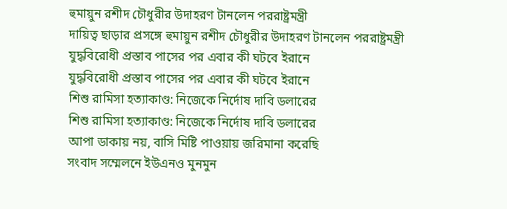হুমায়ুন রশীদ চৌধুরীর উদাহরণ টানলেন পররাষ্ট্রমন্ত্রী
দায়িত্ব ছাড়ার প্রসঙ্গে হুমায়ুন রশীদ চৌধুরীর উদাহরণ টানলেন পররাষ্ট্রমন্ত্রী
যুদ্ধবিরোধী প্রস্তাব পাসের পর এবার কী ঘটবে ইরানে
যুদ্ধবিরোধী প্রস্তাব পাসের পর এবার কী ঘটবে ইরানে
শিশু রামিসা হত্যাকাণ্ড: নিজেকে নির্দোষ দাবি ডলারের
শিশু রামিসা হত্যাকাণ্ড: নিজেকে নির্দোষ দাবি ডলারের
আপা ডাকায় নয়, বাসি মিষ্টি পাওয়ায় জরিমানা করেছি
সংবাদ সম্মেলনে ইউএনও মুনমুন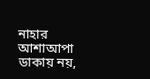নাহার আশাআপা ডাকায় নয়,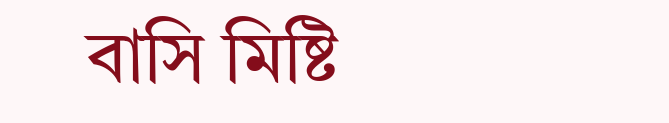বাসি মিষ্টি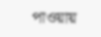পাওয়ায়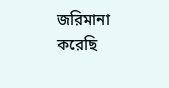জরিমানা করেছি